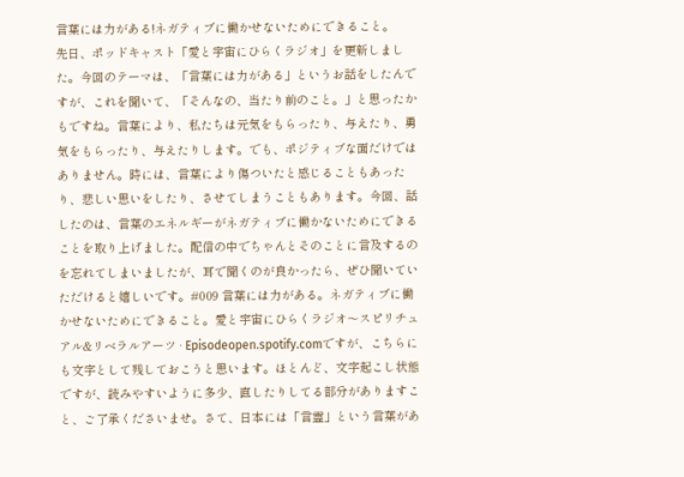言葉には力がある!ネガティブに働かせないためにできること。
先日、ポッドキャスト「愛と宇宙にひらくラジオ」を更新しました。今回のテーマは、「言葉には力がある」というお話をしたんですが、これを聞いて、「そんなの、当たり前のこと。」と思ったかもですね。言葉により、私たちは元気をもらったり、与えたり、勇気をもらったり、与えたりします。でも、ポジティブな面だけではありません。時には、言葉により傷ついたと感じることもあったり、悲しい思いをしたり、させてしまうこともあります。今回、話したのは、言葉のエネルギーがネガティブに働かないためにできることを取り上げました。配信の中でちゃんとそのことに言及するのを忘れてしまいましたが、耳で聞くのが良かったら、ぜひ聞いていただけると嬉しいです。#009 言葉には力がある。ネガティブに働かせないためにできること。愛と宇宙にひらくラジオ〜スピリチュアル&リベラルアーツ · Episodeopen.spotify.comですが、こちらにも文字として残しておこうと思います。ほとんど、文字起こし状態ですが、読みやすいように多少、直したりしてる部分がありますこと、ご了承くださいませ。さて、日本には「言霊」という言葉があ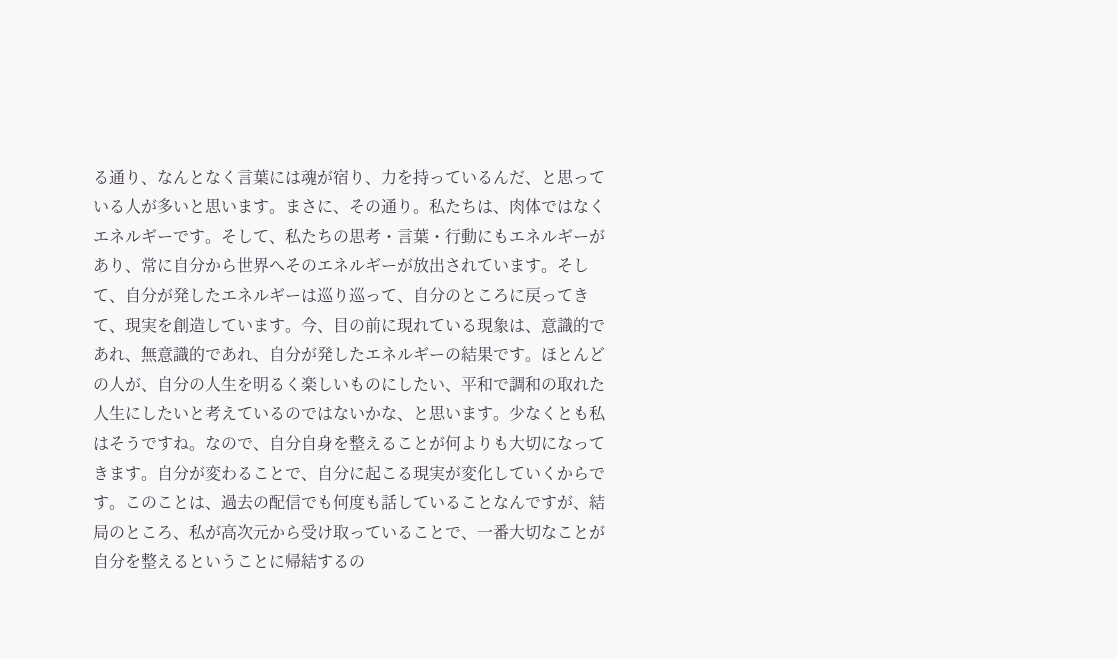る通り、なんとなく言葉には魂が宿り、力を持っているんだ、と思っている人が多いと思います。まさに、その通り。私たちは、肉体ではなくエネルギーです。そして、私たちの思考・言葉・行動にもエネルギーがあり、常に自分から世界へそのエネルギーが放出されています。そして、自分が発したエネルギーは巡り巡って、自分のところに戻ってきて、現実を創造しています。今、目の前に現れている現象は、意識的であれ、無意識的であれ、自分が発したエネルギーの結果です。ほとんどの人が、自分の人生を明るく楽しいものにしたい、平和で調和の取れた人生にしたいと考えているのではないかな、と思います。少なくとも私はそうですね。なので、自分自身を整えることが何よりも大切になってきます。自分が変わることで、自分に起こる現実が変化していくからです。このことは、過去の配信でも何度も話していることなんですが、結局のところ、私が高次元から受け取っていることで、一番大切なことが自分を整えるということに帰結するの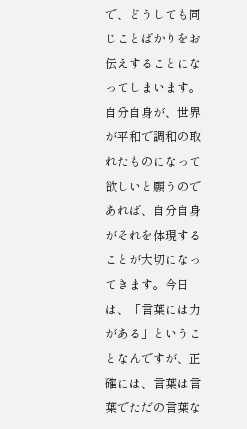で、どうしても同じことばかりをお伝えすることになってしまいます。自分自身が、世界が平和で調和の取れたものになって欲しいと願うのであれば、自分自身がそれを体現することが大切になってきます。今日は、「言葉には力がある」ということなんですが、正確には、言葉は言葉でただの言葉な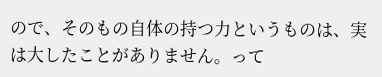ので、そのもの自体の持つ力というものは、実は大したことがありません。って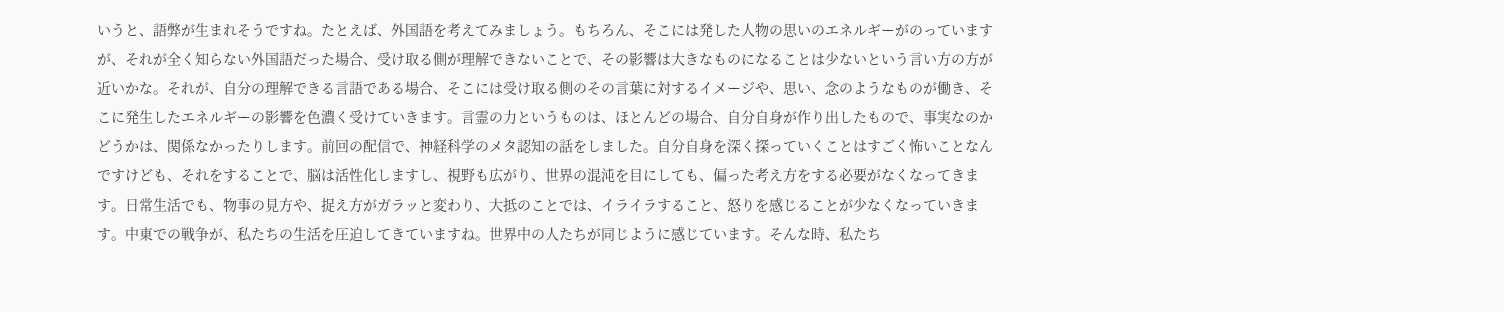いうと、語弊が生まれそうですね。たとえば、外国語を考えてみましょう。もちろん、そこには発した人物の思いのエネルギーがのっていますが、それが全く知らない外国語だった場合、受け取る側が理解できないことで、その影響は大きなものになることは少ないという言い方の方が近いかな。それが、自分の理解できる言語である場合、そこには受け取る側のその言葉に対するイメージや、思い、念のようなものが働き、そこに発生したエネルギーの影響を色濃く受けていきます。言霊の力というものは、ほとんどの場合、自分自身が作り出したもので、事実なのかどうかは、関係なかったりします。前回の配信で、神経科学のメタ認知の話をしました。自分自身を深く探っていくことはすごく怖いことなんですけども、それをすることで、脳は活性化しますし、視野も広がり、世界の混沌を目にしても、偏った考え方をする必要がなくなってきます。日常生活でも、物事の見方や、捉え方がガラッと変わり、大抵のことでは、イライラすること、怒りを感じることが少なくなっていきます。中東での戦争が、私たちの生活を圧迫してきていますね。世界中の人たちが同じように感じています。そんな時、私たち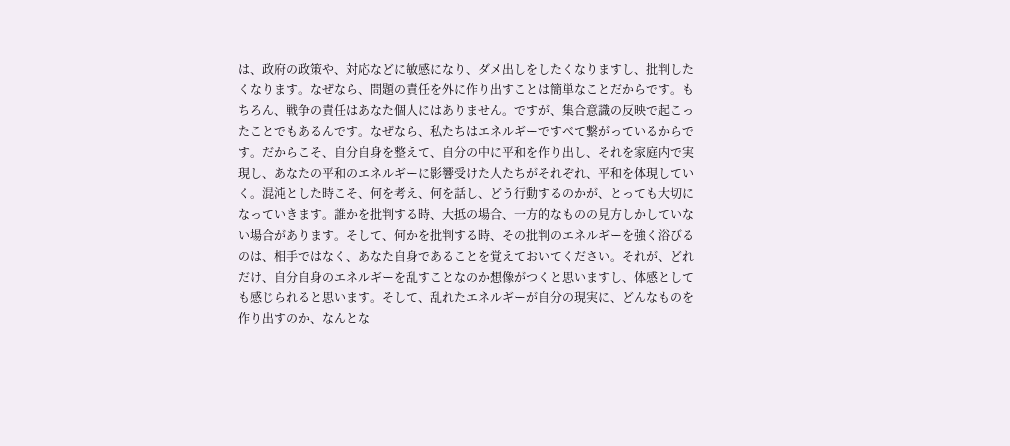は、政府の政策や、対応などに敏感になり、ダメ出しをしたくなりますし、批判したくなります。なぜなら、問題の責任を外に作り出すことは簡単なことだからです。もちろん、戦争の責任はあなた個人にはありません。ですが、集合意識の反映で起こったことでもあるんです。なぜなら、私たちはエネルギーですべて繋がっているからです。だからこそ、自分自身を整えて、自分の中に平和を作り出し、それを家庭内で実現し、あなたの平和のエネルギーに影響受けた人たちがそれぞれ、平和を体現していく。混沌とした時こそ、何を考え、何を話し、どう行動するのかが、とっても大切になっていきます。誰かを批判する時、大抵の場合、一方的なものの見方しかしていない場合があります。そして、何かを批判する時、その批判のエネルギーを強く浴びるのは、相手ではなく、あなた自身であることを覚えておいてください。それが、どれだけ、自分自身のエネルギーを乱すことなのか想像がつくと思いますし、体感としても感じられると思います。そして、乱れたエネルギーが自分の現実に、どんなものを作り出すのか、なんとな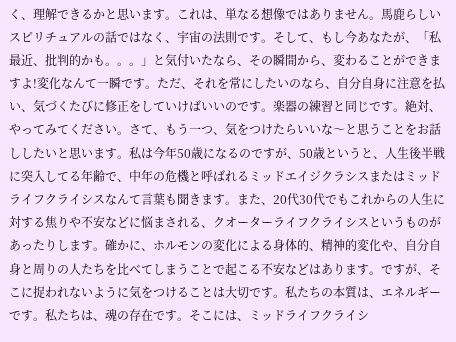く、理解できるかと思います。これは、単なる想像ではありません。馬鹿らしいスピリチュアルの話ではなく、宇宙の法則です。そして、もし今あなたが、「私最近、批判的かも。。。」と気付いたなら、その瞬間から、変わることができますよ!変化なんて一瞬です。ただ、それを常にしたいのなら、自分自身に注意を払い、気づくたびに修正をしていけばいいのです。楽器の練習と同じです。絶対、やってみてください。さて、もう一つ、気をつけたらいいな〜と思うことをお話ししたいと思います。私は今年50歳になるのですが、50歳というと、人生後半戦に突入してる年齢で、中年の危機と呼ばれるミッドエイジクラシスまたはミッドライフクライシスなんて言葉も聞きます。また、20代30代でもこれからの人生に対する焦りや不安などに悩まされる、クオーターライフクライシスというものがあったりします。確かに、ホルモンの変化による身体的、精神的変化や、自分自身と周りの人たちを比べてしまうことで起こる不安などはあります。ですが、そこに捉われないように気をつけることは大切です。私たちの本質は、エネルギーです。私たちは、魂の存在です。そこには、ミッドライフクライシ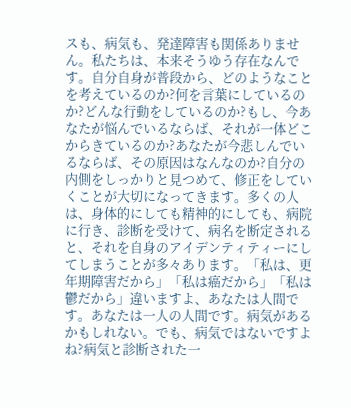スも、病気も、発達障害も関係ありません。私たちは、本来そうゆう存在なんです。自分自身が普段から、どのようなことを考えているのか?何を言葉にしているのか?どんな行動をしているのか?もし、今あなたが悩んでいるならば、それが一体どこからきているのか?あなたが今悲しんでいるならば、その原因はなんなのか?自分の内側をしっかりと見つめて、修正をしていくことが大切になってきます。多くの人は、身体的にしても精神的にしても、病院に行き、診断を受けて、病名を断定されると、それを自身のアイデンティティーにしてしまうことが多々あります。「私は、更年期障害だから」「私は癌だから」「私は鬱だから」違いますよ、あなたは人間です。あなたは一人の人間です。病気があるかもしれない。でも、病気ではないですよね?病気と診断された一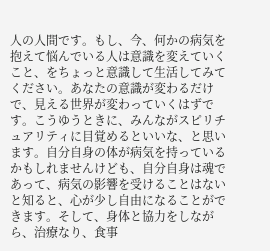人の人間です。もし、今、何かの病気を抱えて悩んでいる人は意識を変えていくこと、をちょっと意識して生活してみてください。あなたの意識が変わるだけで、見える世界が変わっていくはずです。こうゆうときに、みんながスピリチュアリティに目覚めるといいな、と思います。自分自身の体が病気を持っているかもしれませんけども、自分自身は魂であって、病気の影響を受けることはないと知ると、心が少し自由になることができます。そして、身体と協力をしながら、治療なり、食事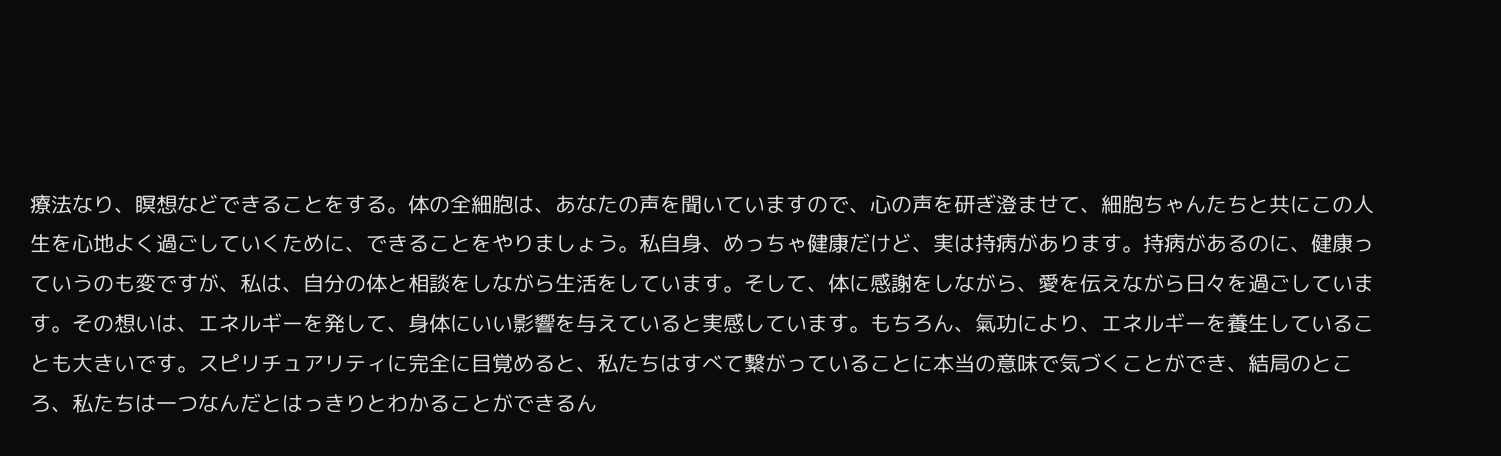療法なり、瞑想などできることをする。体の全細胞は、あなたの声を聞いていますので、心の声を研ぎ澄ませて、細胞ちゃんたちと共にこの人生を心地よく過ごしていくために、できることをやりましょう。私自身、めっちゃ健康だけど、実は持病があります。持病があるのに、健康っていうのも変ですが、私は、自分の体と相談をしながら生活をしています。そして、体に感謝をしながら、愛を伝えながら日々を過ごしています。その想いは、エネルギーを発して、身体にいい影響を与えていると実感しています。もちろん、氣功により、エネルギーを養生していることも大きいです。スピリチュアリティに完全に目覚めると、私たちはすべて繋がっていることに本当の意味で気づくことができ、結局のところ、私たちは一つなんだとはっきりとわかることができるん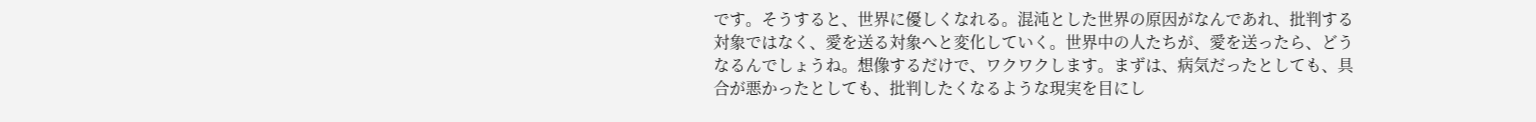です。そうすると、世界に優しくなれる。混沌とした世界の原因がなんであれ、批判する対象ではなく、愛を送る対象へと変化していく。世界中の人たちが、愛を送ったら、どうなるんでしょうね。想像するだけで、ワクワクします。まずは、病気だったとしても、具合が悪かったとしても、批判したくなるような現実を目にし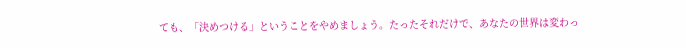ても、「決めつける」ということをやめましょう。たったそれだけで、あなたの世界は変わっ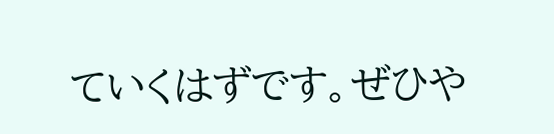ていくはずです。ぜひや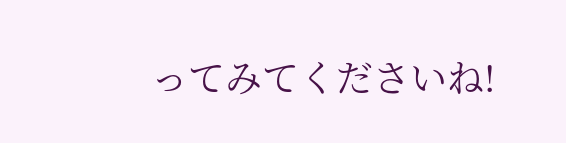ってみてくださいね!